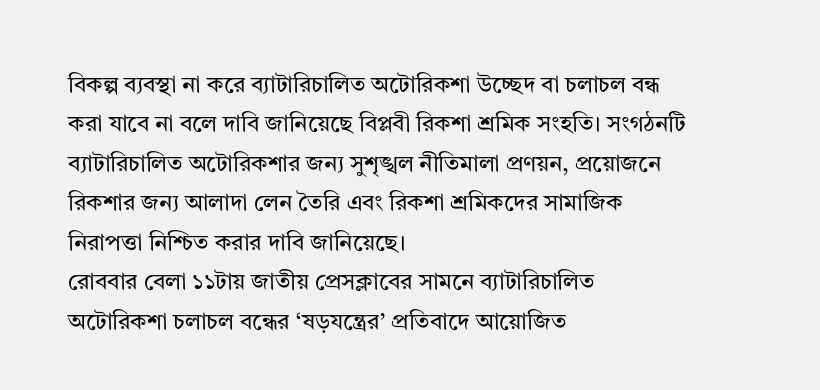বিকল্প ব্যবস্থা না করে ব্যাটারিচালিত অটোরিকশা উচ্ছেদ বা চলাচল বন্ধ করা যাবে না বলে দাবি জানিয়েছে বিপ্লবী রিকশা শ্রমিক সংহতি। সংগঠনটি ব্যাটারিচালিত অটোরিকশার জন্য সুশৃঙ্খল নীতিমালা প্রণয়ন, প্রয়োজনে রিকশার জন্য আলাদা লেন তৈরি এবং রিকশা শ্রমিকদের সামাজিক নিরাপত্তা নিশ্চিত করার দাবি জানিয়েছে।
রোববার বেলা ১১টায় জাতীয় প্রেসক্লাবের সামনে ব্যাটারিচালিত অটোরিকশা চলাচল বন্ধের ‘ষড়যন্ত্রের’ প্রতিবাদে আয়োজিত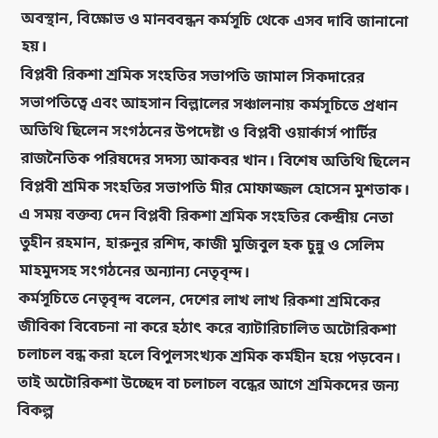অবস্থান, বিক্ষোভ ও মানববন্ধন কর্মসূচি থেকে এসব দাবি জানানো হয়।
বিপ্লবী রিকশা শ্রমিক সংহতির সভাপতি জামাল সিকদারের সভাপতিত্বে এবং আহসান বিল্লালের সঞ্চালনায় কর্মসূচিতে প্রধান অতিথি ছিলেন সংগঠনের উপদেষ্টা ও বিপ্লবী ওয়ার্কার্স পার্টির রাজনৈতিক পরিষদের সদস্য আকবর খান। বিশেষ অতিথি ছিলেন বিপ্লবী শ্রমিক সংহতির সভাপতি মীর মোফাজ্জল হোসেন মুশতাক।
এ সময় বক্তব্য দেন বিপ্লবী রিকশা শ্রমিক সংহতির কেন্দ্রীয় নেতা তুহীন রহমান, হারুনুর রশিদ, কাজী মুজিবুল হক চুন্নু ও সেলিম মাহমুদসহ সংগঠনের অন্যান্য নেতৃবৃন্দ।
কর্মসূচিতে নেতৃবৃন্দ বলেন, দেশের লাখ লাখ রিকশা শ্রমিকের জীবিকা বিবেচনা না করে হঠাৎ করে ব্যাটারিচালিত অটোরিকশা চলাচল বন্ধ করা হলে বিপুলসংখ্যক শ্রমিক কর্মহীন হয়ে পড়বেন। তাই অটোরিকশা উচ্ছেদ বা চলাচল বন্ধের আগে শ্রমিকদের জন্য বিকল্প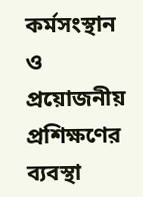কর্মসংস্থান ও প্রয়োজনীয় প্রশিক্ষণের ব্যবস্থা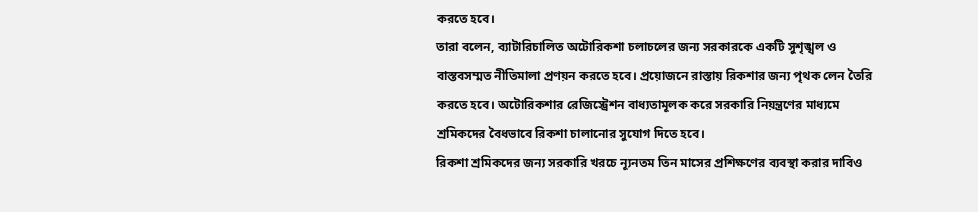করতে হবে।
তারা বলেন, ব্যাটারিচালিত অটোরিকশা চলাচলের জন্য সরকারকে একটি সুশৃঙ্খল ও বাস্তবসম্মত নীতিমালা প্রণয়ন করতে হবে। প্রয়োজনে রাস্তায় রিকশার জন্য পৃথক লেন তৈরি করতে হবে। অটোরিকশার রেজিস্ট্রেশন বাধ্যতামূলক করে সরকারি নিয়ন্ত্রণের মাধ্যমে শ্রমিকদের বৈধভাবে রিকশা চালানোর সুযোগ দিতে হবে।
রিকশা শ্রমিকদের জন্য সরকারি খরচে ন্যূনতম তিন মাসের প্রশিক্ষণের ব্যবস্থা করার দাবিও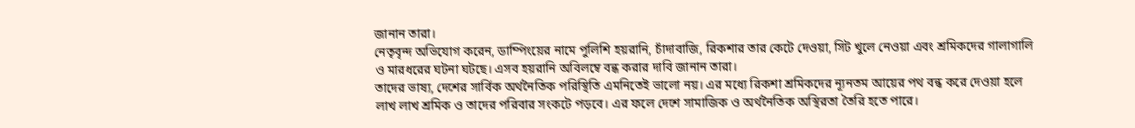জানান তারা।
নেতৃবৃন্দ অভিযোগ করেন, ডাম্পিংয়ের নামে পুলিশি হয়রানি, চাঁদাবাজি, রিকশার তার কেটে দেওয়া, সিট খুলে নেওয়া এবং শ্রমিকদের গালাগালি ও মারধরের ঘটনা ঘটছে। এসব হয়রানি অবিলম্বে বন্ধ করার দাবি জানান তারা।
তাদের ভাষ্য, দেশের সার্বিক অর্থনৈতিক পরিস্থিতি এমনিতেই ভালো নয়। এর মধ্যে রিকশা শ্রমিকদের ন্যূনতম আয়ের পথ বন্ধ করে দেওয়া হলে লাখ লাখ শ্রমিক ও তাদের পরিবার সংকটে পড়বে। এর ফলে দেশে সামাজিক ও অর্থনৈতিক অস্থিরতা তৈরি হতে পারে।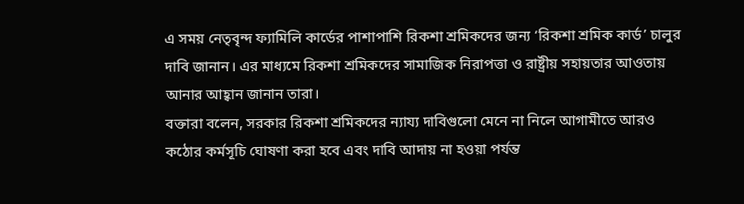এ সময় নেতৃবৃন্দ ফ্যামিলি কার্ডের পাশাপাশি রিকশা শ্রমিকদের জন্য ‘রিকশা শ্রমিক কার্ড’ চালুর দাবি জানান। এর মাধ্যমে রিকশা শ্রমিকদের সামাজিক নিরাপত্তা ও রাষ্ট্রীয় সহায়তার আওতায় আনার আহ্বান জানান তারা।
বক্তারা বলেন, সরকার রিকশা শ্রমিকদের ন্যায্য দাবিগুলো মেনে না নিলে আগামীতে আরও কঠোর কর্মসূচি ঘোষণা করা হবে এবং দাবি আদায় না হওয়া পর্যন্ত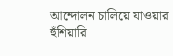আন্দোলন চালিয়ে যাওয়ার হুঁশিয়ারি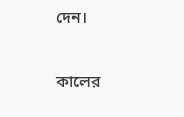দেন।

কালের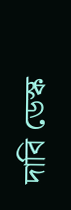দাবি ডেস্ক